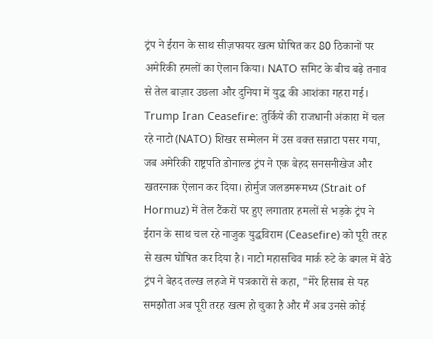ट्रंप ने ईरान के साथ सीज़फायर खत्म घोषित कर 80 ठिकानों पर अमेरिकी हमलों का ऐलान किया। NATO समिट के बीच बढ़े तनाव से तेल बाज़ार उछला और दुनिया में युद्ध की आशंका गहरा गई।
Trump Iran Ceasefire: तुर्किये की राजधानी अंकारा में चल रहे नाटो (NATO) शिखर सम्मेलन में उस वक्त सन्नाटा पसर गया, जब अमेरिकी राष्ट्रपति डोनाल्ड ट्रंप ने एक बेहद सनसनीखेज और खतरनाक ऐलान कर दिया। होर्मुज जलडमरूमध्य (Strait of Hormuz) में तेल टैंकरों पर हुए लगातार हमलों से भड़के ट्रंप ने ईरान के साथ चल रहे नाजुक युद्धविराम (Ceasefire) को पूरी तरह से खत्म घोषित कर दिया है। नाटो महासचिव मार्क रुटे के बगल में बैठे ट्रंप ने बेहद तल्ख लहजे में पत्रकारों से कहा, "मेरे हिसाब से यह समझौता अब पूरी तरह खत्म हो चुका है और मैं अब उनसे कोई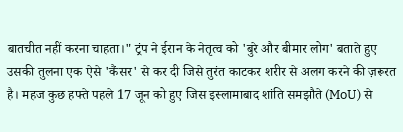बातचीत नहीं करना चाहता।" ट्रंप ने ईरान के नेतृत्व को 'बुरे और बीमार लोग' बताते हुए उसकी तुलना एक ऐसे 'कैंसर' से कर दी जिसे तुरंत काटकर शरीर से अलग करने की ज़रूरत है। महज कुछ हफ्ते पहले 17 जून को हुए जिस इस्लामाबाद शांति समझौते (MoU) से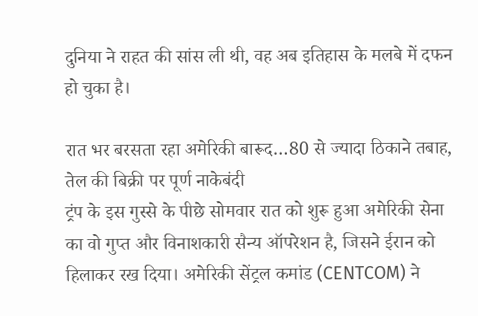दुनिया ने राहत की सांस ली थी, वह अब इतिहास के मलबे में दफन हो चुका है।

रात भर बरसता रहा अमेरिकी बारूद…80 से ज्यादा ठिकाने तबाह, तेल की बिक्री पर पूर्ण नाकेबंदी
ट्रंप के इस गुस्से के पीछे सोमवार रात को शुरू हुआ अमेरिकी सेना का वो गुप्त और विनाशकारी सैन्य ऑपरेशन है, जिसने ईरान को हिलाकर रख दिया। अमेरिकी सेंट्रल कमांड (CENTCOM) ने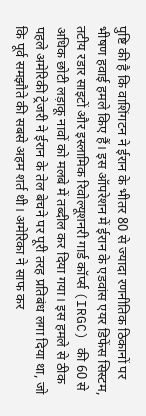पुष्टि की है कि वाशिंगटन ने ईरान के भीतर 80 से ज्यादा रणनीतिक ठिकानों पर भीषण हवाई हमले किए हैं। इस ऑपरेशन में ईरान के एडवांस एयर डिफेंस सिस्टम, तटीय रडार साइटों और इस्लामिक रिवोल्यूशनरी गार्ड कॉर्प्स (IRGC) की 60 से अधिक छोटी लड़ाकू नावों को मलबे में तब्दील कर दिया गया। इस हमले से ठीक पहले अमेरिकी ट्रेजरी ने ईरान के तेल बेचने पर पूरी तरह प्रतिबंध लगा दिया था, जो कि पूर्व समझौते की सबसे अहम शर्त थी। अमेरिका ने साफ कर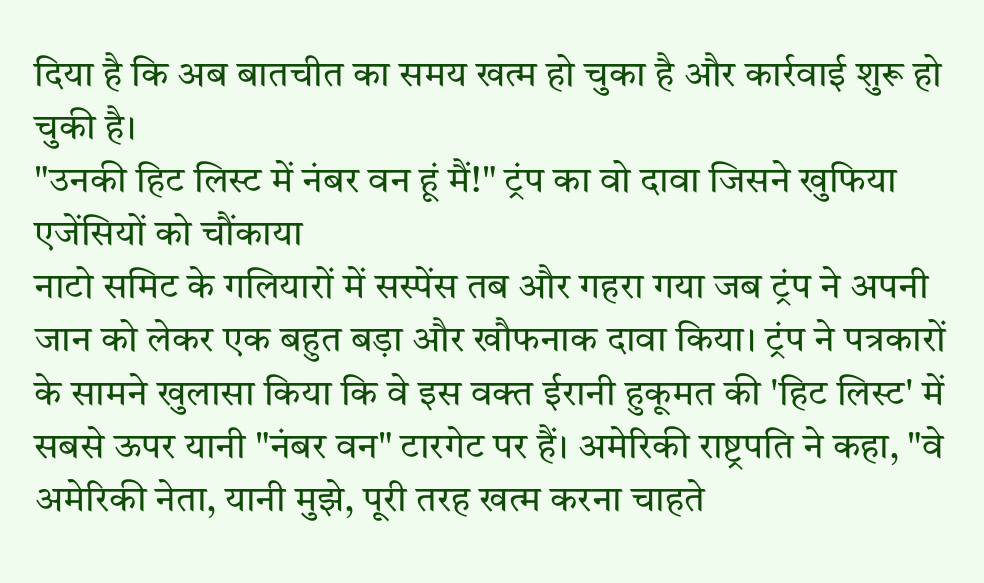दिया है कि अब बातचीत का समय खत्म हो चुका है और कार्रवाई शुरू हो चुकी है।
"उनकी हिट लिस्ट में नंबर वन हूं मैं!" ट्रंप का वो दावा जिसने खुफिया एजेंसियों को चौंकाया
नाटो समिट के गलियारों में सस्पेंस तब और गहरा गया जब ट्रंप ने अपनी जान को लेकर एक बहुत बड़ा और खौफनाक दावा किया। ट्रंप ने पत्रकारों के सामने खुलासा किया कि वे इस वक्त ईरानी हुकूमत की 'हिट लिस्ट' में सबसे ऊपर यानी "नंबर वन" टारगेट पर हैं। अमेरिकी राष्ट्रपति ने कहा, "वे अमेरिकी नेता, यानी मुझे, पूरी तरह खत्म करना चाहते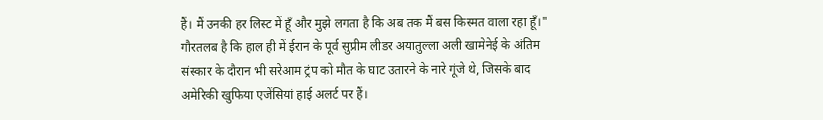हैं। मैं उनकी हर लिस्ट में हूँ और मुझे लगता है कि अब तक मैं बस किस्मत वाला रहा हूँ।" गौरतलब है कि हाल ही में ईरान के पूर्व सुप्रीम लीडर अयातुल्ला अली खामेनेई के अंतिम संस्कार के दौरान भी सरेआम ट्रंप को मौत के घाट उतारने के नारे गूंजे थे, जिसके बाद अमेरिकी खुफिया एजेंसियां हाई अलर्ट पर हैं।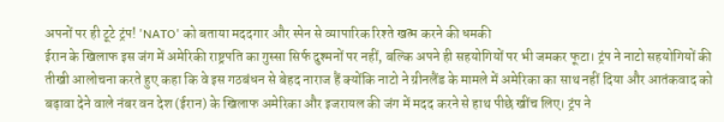अपनों पर ही टूटे ट्रंप! 'NATO' को बताया मददगार और स्पेन से व्यापारिक रिश्ते खत्म करने की धमकी
ईरान के खिलाफ इस जंग में अमेरिकी राष्ट्रपति का गुस्सा सिर्फ दुश्मनों पर नहीं, बल्कि अपने ही सहयोगियों पर भी जमकर फूटा। ट्रंप ने नाटो सहयोगियों की तीखी आलोचना करते हुए कहा कि वे इस गठबंधन से बेहद नाराज हैं क्योंकि नाटो ने ग्रीनलैंड के मामले में अमेरिका का साथ नहीं दिया और आतंकवाद को बढ़ावा देने वाले नंबर वन देश (ईरान) के खिलाफ अमेरिका और इजरायल की जंग में मदद करने से हाथ पीछे खींच लिए। ट्रंप ने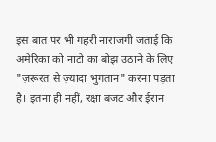इस बात पर भी गहरी नाराजगी जताई कि अमेरिका को नाटो का बोझ उठाने के लिए "ज़रूरत से ज़्यादा भुगतान" करना पड़ता है। इतना ही नहीं, रक्षा बजट और ईरान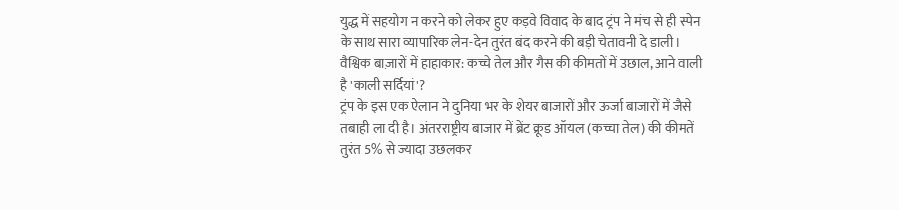युद्ध में सहयोग न करने को लेकर हुए कड़वे विवाद के बाद ट्रंप ने मंच से ही स्पेन के साथ सारा व्यापारिक लेन-देन तुरंत बंद करने की बड़ी चेतावनी दे डाली।
वैश्विक बाज़ारों में हाहाकार: कच्चे तेल और गैस की कीमतों में उछाल, आने वाली है 'काली सर्दियां'?
ट्रंप के इस एक ऐलान ने दुनिया भर के शेयर बाजारों और ऊर्जा बाजारों में जैसे तबाही ला दी है। अंतरराष्ट्रीय बाजार में ब्रेंट क्रूड ऑयल (कच्चा तेल) की कीमतें तुरंत 5% से ज्यादा उछलकर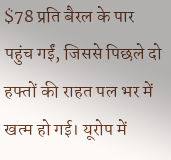$78 प्रति बैरल के पार पहुंच गईं, जिससे पिछले दो हफ्तों की राहत पल भर में खत्म हो गई। यूरोप में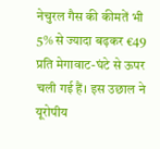नेचुरल गैस की कीमतें भी 5% से ज्यादा बढ़कर €49 प्रति मेगावाट-घंटे से ऊपर चली गई हैं। इस उछाल ने यूरोपीय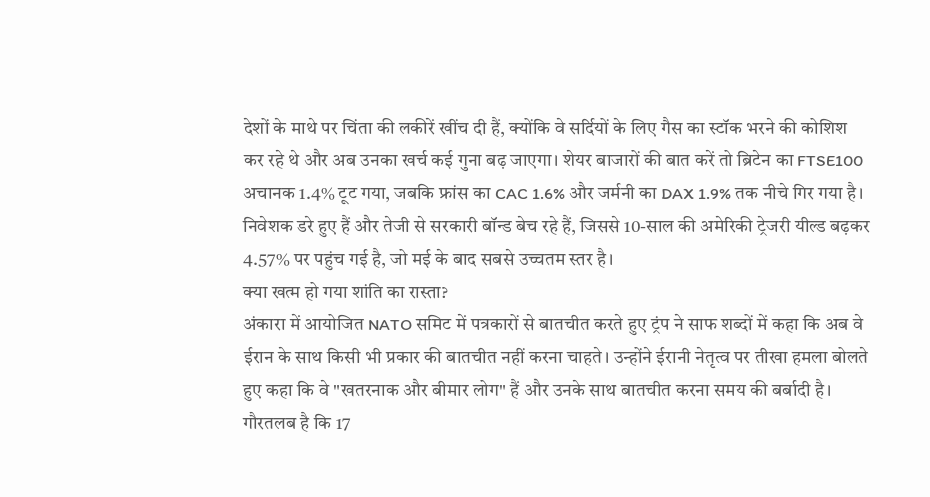देशों के माथे पर चिंता की लकीरें खींच दी हैं, क्योंकि वे सर्दियों के लिए गैस का स्टॉक भरने की कोशिश कर रहे थे और अब उनका खर्च कई गुना बढ़ जाएगा। शेयर बाजारों की बात करें तो ब्रिटेन का FTSE100 अचानक 1.4% टूट गया, जबकि फ्रांस का CAC 1.6% और जर्मनी का DAX 1.9% तक नीचे गिर गया है। निवेशक डरे हुए हैं और तेजी से सरकारी बॉन्ड बेच रहे हैं, जिससे 10-साल की अमेरिकी ट्रेजरी यील्ड बढ़कर 4.57% पर पहुंच गई है, जो मई के बाद सबसे उच्चतम स्तर है।
क्या खत्म हो गया शांति का रास्ता?
अंकारा में आयोजित NATO समिट में पत्रकारों से बातचीत करते हुए ट्रंप ने साफ शब्दों में कहा कि अब वे ईरान के साथ किसी भी प्रकार की बातचीत नहीं करना चाहते। उन्होंने ईरानी नेतृत्व पर तीखा हमला बोलते हुए कहा कि वे "खतरनाक और बीमार लोग" हैं और उनके साथ बातचीत करना समय की बर्बादी है। गौरतलब है कि 17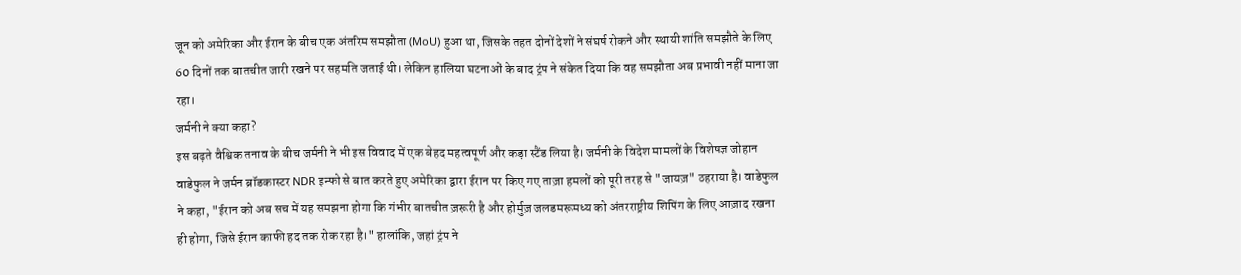जून को अमेरिका और ईरान के बीच एक अंतरिम समझौता (MoU) हुआ था, जिसके तहत दोनों देशों ने संघर्ष रोकने और स्थायी शांति समझौते के लिए 60 दिनों तक बातचीत जारी रखने पर सहमति जताई थी। लेकिन हालिया घटनाओं के बाद ट्रंप ने संकेत दिया कि वह समझौता अब प्रभावी नहीं माना जा रहा।
जर्मनी ने क्या कहा?
इस बढ़ते वैश्विक तनाव के बीच जर्मनी ने भी इस विवाद में एक बेहद महत्वपूर्ण और कड़ा स्टैंड लिया है। जर्मनी के विदेश मामलों के विशेषज्ञ जोहान वाडेफुल ने जर्मन ब्रॉडकास्टर NDR इन्फो से बात करते हुए अमेरिका द्वारा ईरान पर किए गए ताज़ा हमलों को पूरी तरह से "जायज़" ठहराया है। वाडेफुल ने कहा, "ईरान को अब सच में यह समझना होगा कि गंभीर बातचीत ज़रूरी है और होर्मुज़ जलडमरूमध्य को अंतरराष्ट्रीय शिपिंग के लिए आज़ाद रखना ही होगा, जिसे ईरान काफी हद तक रोक रहा है।" हालांकि, जहां ट्रंप ने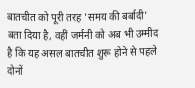बातचीत को पूरी तरह 'समय की बर्बादी' बता दिया है, वहीं जर्मनी को अब भी उम्मीद है कि यह असल बातचीत शुरू होने से पहले दोनों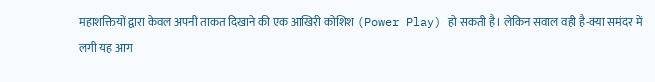महाशक्तियों द्वारा केवल अपनी ताकत दिखाने की एक आखिरी कोशिश (Power Play) हो सकती है। लेकिन सवाल वही है-क्या समंदर में लगी यह आग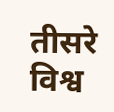तीसरे विश्व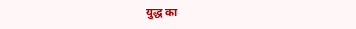युद्ध का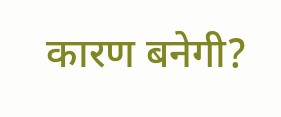कारण बनेगी?